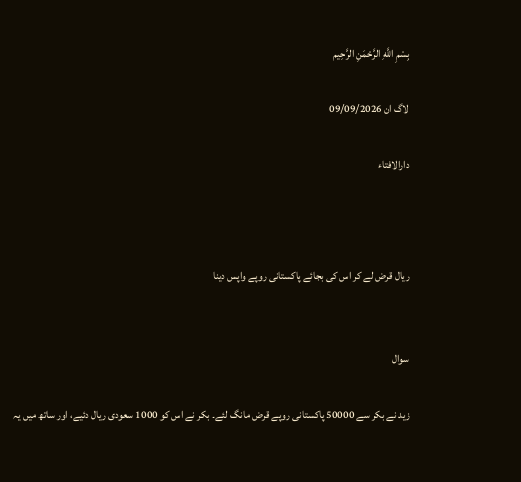بِسْمِ اللَّهِ الرَّحْمَنِ الرَّحِيم

لاگ ان 09/09/2026

دارالافتاء



ریال قرض لے کر اس کی بجائے پاکستانی روپے واپس دینا


سوال

زید نے بکر سے 50000 پاکستانی روپے قرض مانگ لئے۔ بکر نے اس کو 1000 سعودی ریال دئیے، اور ساتھ میں یہ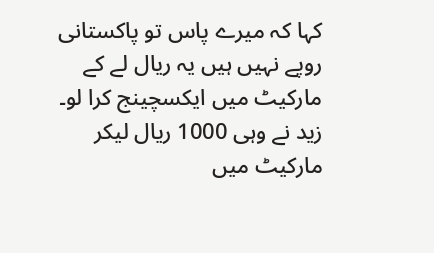کہا کہ میرے پاس تو پاکستانی روپے نہیں ہیں یہ ریال لے کے مارکیٹ میں ایکسچینج کرا لو۔ زید نے وہی 1000 ریال لیکر مارکیٹ میں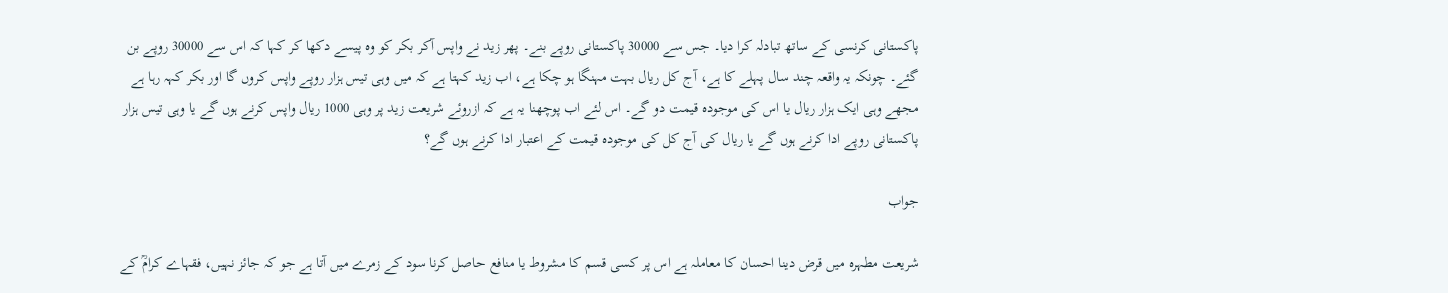پاکستانی کرنسی کے ساتھ تبادلہ کرا دیا۔ جس سے 30000 پاکستانی روپے بنے۔ پھر زید نے واپس آکر بکر کو وہ پیسے دکھا کر کہا کہ اس سے 30000 روپے بن گئے۔ چونکہ یہ واقعہ چند سال پہلے کا ہے، آج کل ریال بہت مہنگا ہو چکا ہے، اب زید کہتا ہے کہ میں وہی تیس ہزار روپے واپس کروں گا اور بکر کہہ رہا ہے مجھے وہی ایک ہزار ریال یا اس کی موجودہ قیمت دو گے۔ اس لئے اب پوچھنا یہ ہے کہ ازروئے شریعت زید پر وہی 1000 ریال واپس کرنے ہوں گے یا وہی تیس ہزار پاکستانی روپے ادا کرنے ہوں گے یا ریال کی آج کل کی موجودہ قیمت کے اعتبار ادا کرنے ہوں گے؟

جواب

شریعت مطہرہ میں قرض دینا احسان کا معاملہ ہے اس پر کسی قسم کا مشروط یا منافع حاصل کرنا سود کے زمرے میں آتا ہے جو کہ جائز نہیں، فقہاے کرامؒ کے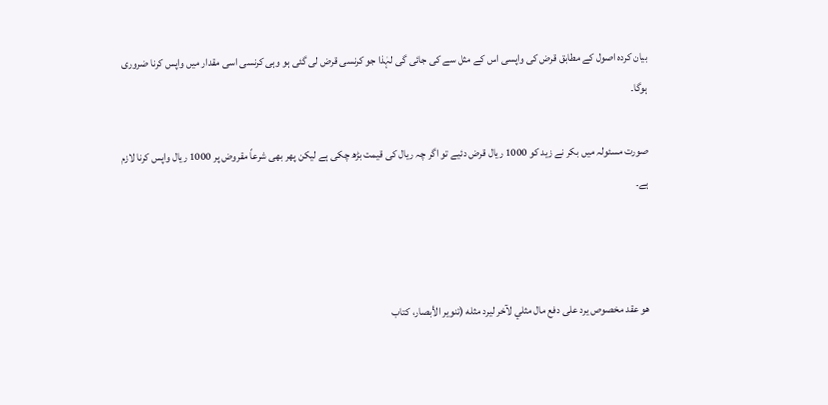بیان کردہ اصول کے مطابق قرض کی واپسی اس کے مثل سے کی جائی گی لہٰذا جو کرنسی قرض لی گئی ہو وہی کرنسی اسی مقدار میں واپس کرنا ضروری ہوگا۔

صورت مسئولہ میں بکر نے زید کو 1000 ریال قرض دئیے تو اگر چہ ریال کی قیمت بڑھ چکی ہے لیکن پھر بھی شرعاً مقروض پر 1000 ریال واپس کرنا لازم ہے۔



هو عقد مخصوص يرد على دفع مال مثلي لآخر ليرد مثله (تنویر الأبصار، كتاب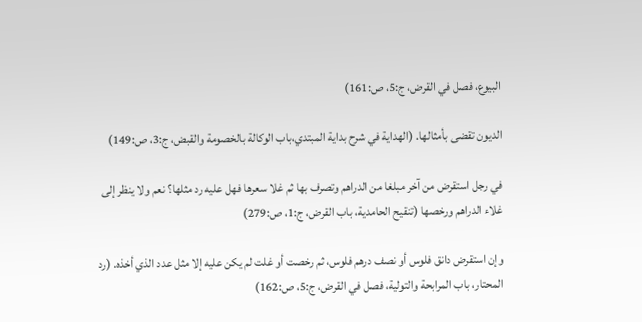البيوع، فصل في القرض، ج:5، ص:161)

الديون ‌تقضى ‌بأمثالها. (الهداية في شرح بداية المبتدي،باب الوكالة بالخصومة والقبض، ج:3، ص:149)

في ‌رجل ‌استقرض ‌من ‌آخر ‌مبلغا ‌من ‌الدراهم وتصرف بها ثم غلا سعرها فهل عليه رد مثلها؟ نعم ولا ينظر إلى غلاء الدراهم ورخصها (تنقيح الحامدية، باب القرض، ج:1، ص:279)

وإن استقرض دانق فلوس ‌أو ‌نصف ‌درهم ‌فلوس، ثم رخصت أو غلت لم يكن عليه إلا مثل عدد الذي أخذه. (رد المحتار، باب المرابحة والتولية، فصل في القرض، ج:5، ص:162)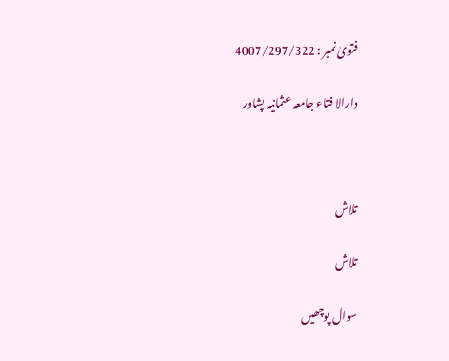فتویٰ نمبر : 4007/297/322

دارالا فتاء جامعہ عثمانیہ پشاور



تلاش

تلاش

سوال پوچھیں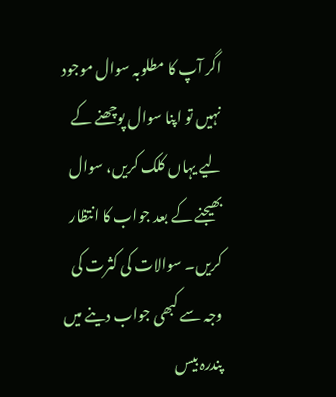اگر آپ کا مطلوبہ سوال موجود نہیں تو اپنا سوال پوچھنے کے لیے یہاں کلک کریں، سوال بھیجنے کے بعد جواب کا انتظار کریں۔ سوالات کی کثرت کی وجہ سے کبھی جواب دینے میں پندرہ بیس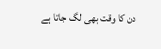دن کا وقت بھی لگ جاتا ہے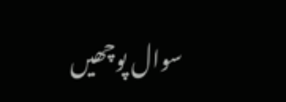سوال پوچھیں